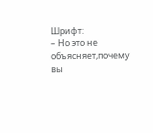Шрифт:
– Но это не объясняет,почему вы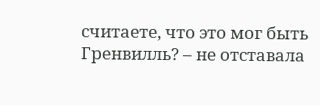считаете, что это мог быть Гренвилль? – не отставала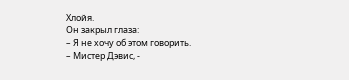Хлойя.
Он закрыл глаза:
– Я не хочу об этом говорить.
– Мистер Дэвис, -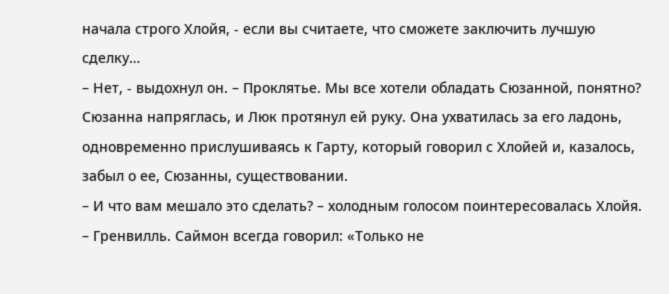начала строго Хлойя, - если вы считаете, что сможете заключить лучшую сделку…
– Нет, - выдохнул он. – Проклятье. Мы все хотели обладать Сюзанной, понятно?
Сюзанна напряглась, и Люк протянул ей руку. Она ухватилась за его ладонь, одновременно прислушиваясь к Гарту, который говорил с Хлойей и, казалось, забыл о ее, Сюзанны, существовании.
– И что вам мешало это сделать? – холодным голосом поинтересовалась Хлойя.
– Гренвилль. Саймон всегда говорил: «Только не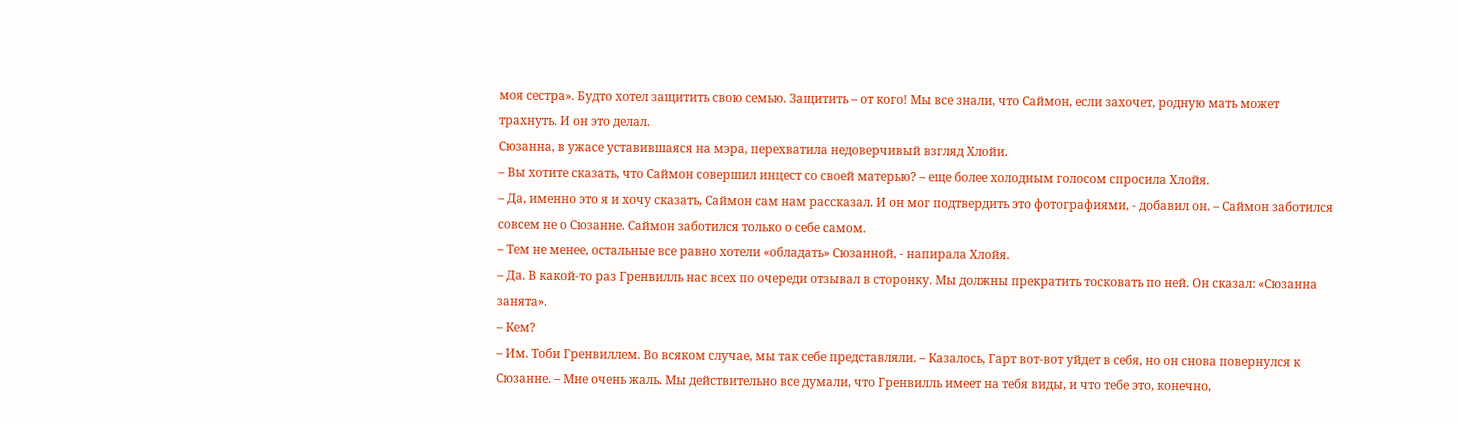моя сестра». Будто хотел защитить свою семью. Защитить – от кого! Мы все знали, что Саймон, если захочет, родную мать может трахнуть. И он это делал.
Сюзанна, в ужасе уставившаяся на мэра, перехватила недоверчивый взгляд Хлойи.
– Вы хотите сказать, что Саймон совершил инцест со своей матерью? – еще более холодным голосом спросила Хлойя.
– Да, именно это я и хочу сказать, Саймон сам нам рассказал. И он мог подтвердить это фотографиями, - добавил он. – Саймон заботился совсем не о Сюзанне. Саймон заботился только о себе самом.
– Тем не менее, остальные все равно хотели «обладать» Сюзанной, - напирала Хлойя.
– Да. В какой-то раз Гренвилль нас всех по очереди отзывал в сторонку. Мы должны прекратить тосковать по ней. Он сказал: «Сюзанна занята».
– Кем?
– Им. Тоби Гренвиллем. Во всяком случае, мы так себе представляли. – Казалось, Гарт вот-вот уйдет в себя, но он снова повернулся к Сюзанне. – Мне очень жаль. Мы действительно все думали, что Гренвилль имеет на тебя виды, и что тебе это, конечно,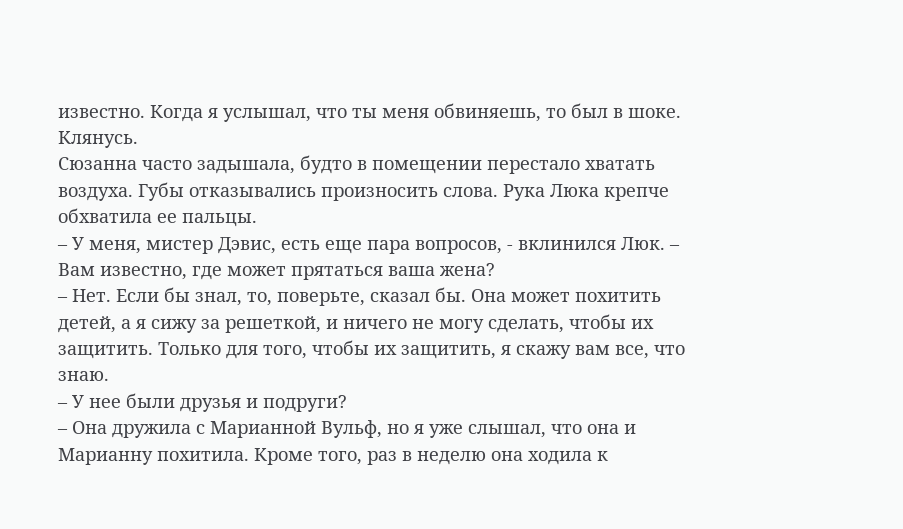известно. Когда я услышал, что ты меня обвиняешь, то был в шоке. Клянусь.
Сюзанна часто задышала, будто в помещении перестало хватать воздуха. Губы отказывались произносить слова. Рука Люка крепче обхватила ее пальцы.
– У меня, мистер Дэвис, есть еще пара вопросов, - вклинился Люк. – Вам известно, где может прятаться ваша жена?
– Нет. Если бы знал, то, поверьте, сказал бы. Она может похитить детей, а я сижу за решеткой, и ничего не могу сделать, чтобы их защитить. Только для того, чтобы их защитить, я скажу вам все, что знаю.
– У нее были друзья и подруги?
– Она дружила с Марианной Вульф, но я уже слышал, что она и Марианну похитила. Кроме того, раз в неделю она ходила к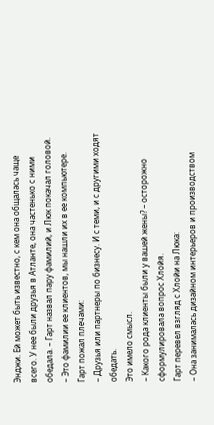Энджи. Ей может быть известно, с кем она общалась чаще всего. У нее были друзья в Атланте, она частенько с ними обедала. – Гарт назвал пару фамилий, и Люк покачал головой.
– Это фамилии ее клиентов, мы нашли их в ее компьютере.
Гарт пожал плечами:
– Друзья или партнеры по бизнесу. И с теми, и с другими ходят обедать.
Это имело смысл.
– Какого рода клиенты были у вашей жены? – осторожно сформулировала вопрос Хлойя.
Гарт перевел взгляд с Хлойи на Люка:
– Она занималась дизайном интерьеров и производством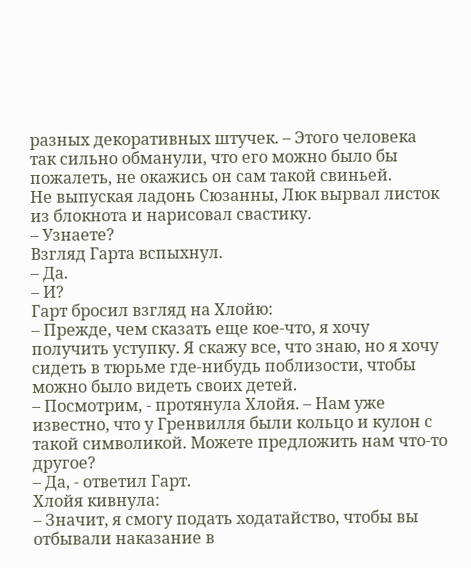разных декоративных штучек. – Этого человека так сильно обманули, что его можно было бы пожалеть, не окажись он сам такой свиньей.
Не выпуская ладонь Сюзанны, Люк вырвал листок из блокнота и нарисовал свастику.
– Узнаете?
Взгляд Гарта вспыхнул.
– Да.
– И?
Гарт бросил взгляд на Хлойю:
– Прежде, чем сказать еще кое-что, я хочу получить уступку. Я скажу все, что знаю, но я хочу сидеть в тюрьме где-нибудь поблизости, чтобы можно было видеть своих детей.
– Посмотрим, - протянула Хлойя. – Нам уже известно, что у Гренвилля были кольцо и кулон с такой символикой. Можете предложить нам что-то другое?
– Да, - ответил Гарт.
Хлойя кивнула:
– Значит, я смогу подать ходатайство, чтобы вы отбывали наказание в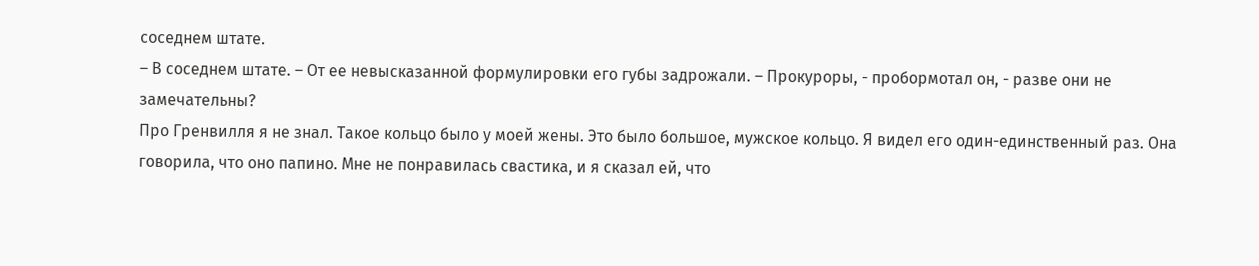соседнем штате.
– В соседнем штате. – От ее невысказанной формулировки его губы задрожали. – Прокуроры, - пробормотал он, - разве они не замечательны?
Про Гренвилля я не знал. Такое кольцо было у моей жены. Это было большое, мужское кольцо. Я видел его один-единственный раз. Она говорила, что оно папино. Мне не понравилась свастика, и я сказал ей, что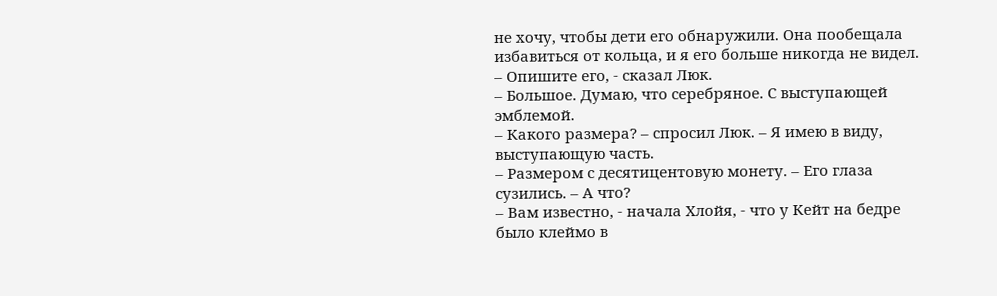не хочу, чтобы дети его обнаружили. Она пообещала избавиться от кольца, и я его больше никогда не видел.
– Опишите его, - сказал Люк.
– Большое. Думаю, что серебряное. С выступающей эмблемой.
– Какого размера? – спросил Люк. – Я имею в виду, выступающую часть.
– Размером с десятицентовую монету. – Его глаза сузились. – А что?
– Вам известно, - начала Хлойя, - что у Кейт на бедре было клеймо в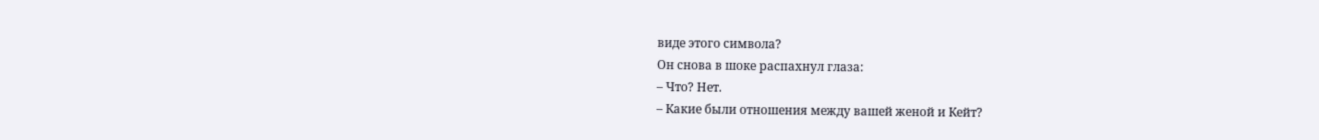виде этого символа?
Он снова в шоке распахнул глаза:
– Что? Нет.
– Какие были отношения между вашей женой и Кейт?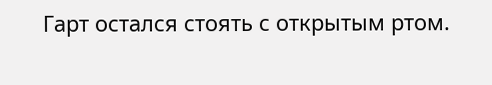Гарт остался стоять с открытым ртом.